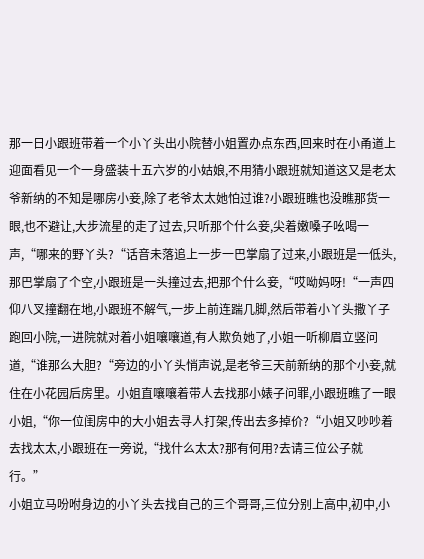那一日小跟班带着一个小丫头出小院替小姐置办点东西,回来时在小甬道上迎面看见一个一身盛装十五六岁的小姑娘,不用猜小跟班就知道这又是老太爷新纳的不知是哪房小妾,除了老爷太太她怕过谁?小跟班瞧也没瞧那货一眼,也不避让,大步流星的走了过去,只听那个什么妾,尖着嫩嗓子吆喝一声,“哪来的野丫头?“话音未落追上一步一巴掌扇了过来,小跟班是一低头,那巴掌扇了个空,小跟班是一头撞过去,把那个什么妾,“哎呦妈呀!“一声四仰八叉撞翻在地,小跟班不解气,一步上前连踹几脚,然后带着小丫头撒丫子跑回小院,一进院就对着小姐嚷嚷道,有人欺负她了,小姐一听柳眉立竖问道,“谁那么大胆?“旁边的小丫头悄声说,是老爷三天前新纳的那个小妾,就住在小花园后房里。小姐直嚷嚷着带人去找那小婊子问罪,小跟班瞧了一眼小姐,“你一位闺房中的大小姐去寻人打架,传出去多掉价?“小姐又吵吵着去找太太,小跟班在一旁说,“找什么太太?那有何用?去请三位公子就行。”
小姐立马吩咐身边的小丫头去找自己的三个哥哥,三位分别上高中,初中,小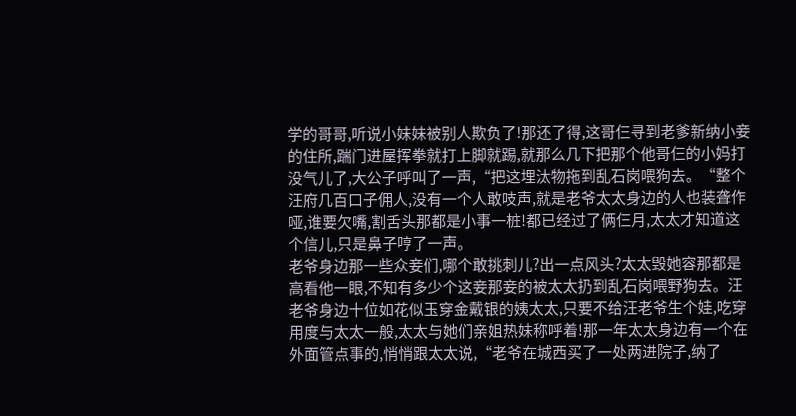学的哥哥,听说小妹妹被别人欺负了!那还了得,这哥仨寻到老爹新纳小妾的住所,踹门进屋挥拳就打上脚就踢,就那么几下把那个他哥仨的小妈打没气儿了,大公子呼叫了一声,“把这埋汰物拖到乱石岗喂狗去。“整个汪府几百口子佣人,没有一个人敢吱声,就是老爷太太身边的人也装聋作哑,谁要欠嘴,割舌头那都是小事一桩!都已经过了俩仨月,太太才知道这个信儿,只是鼻子哼了一声。
老爷身边那一些众妾们,哪个敢挑刺儿?出一点风头?太太毁她容那都是高看他一眼,不知有多少个这妾那妾的被太太扔到乱石岗喂野狗去。汪老爷身边十位如花似玉穿金戴银的姨太太,只要不给汪老爷生个娃,吃穿用度与太太一般,太太与她们亲姐热妹称呼着!那一年太太身边有一个在外面管点事的,悄悄跟太太说,“老爷在城西买了一处两进院子,纳了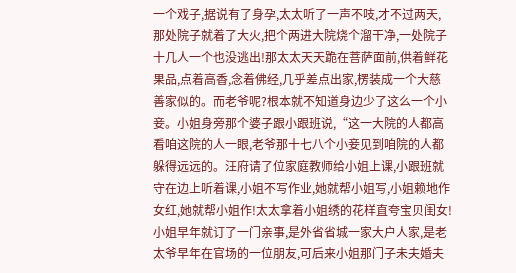一个戏子,据说有了身孕,太太听了一声不吱,才不过两天,那处院子就着了大火,把个两进大院烧个溜干净,一处院子十几人一个也没逃出!那太太天天跪在菩萨面前,供着鲜花果品,点着高香,念着佛经,几乎差点出家,楞装成一个大慈善家似的。而老爷呢?根本就不知道身边少了这么一个小妾。小姐身旁那个婆子跟小跟班说,“这一大院的人都高看咱这院的人一眼,老爷那十七八个小妾见到咱院的人都躲得远远的。汪府请了位家庭教师给小姐上课,小跟班就守在边上听着课,小姐不写作业,她就帮小姐写,小姐赖地作女红,她就帮小姐作!太太拿着小姐绣的花样直夸宝贝闺女!
小姐早年就订了一门亲事,是外省省城一家大户人家,是老太爷早年在官场的一位朋友,可后来小姐那门子未夫婚夫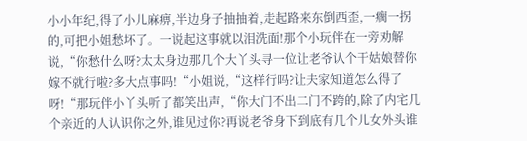小小年纪,得了小儿麻痹,半边身子抽抽着,走起路来东倒西歪,一瘸一拐的,可把小姐愁坏了。一说起这事就以泪洗面!那个小玩伴在一旁劝解说,“你愁什么呀?太太身边那几个大丫头寻一位让老爷认个干姑娘替你嫁不就行啦?多大点事吗!“小姐说,“这样行吗?让夫家知道怎么得了呀!“那玩伴小丫头听了都笑出声,“你大门不出二门不跨的,除了内宅几个亲近的人认识你之外,谁见过你?再说老爷身下到底有几个儿女外头谁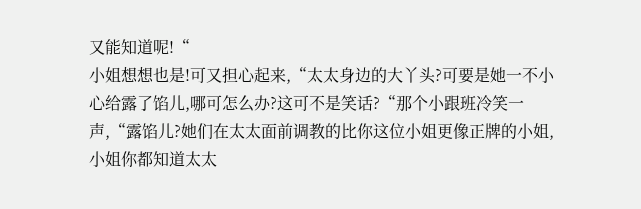又能知道呢!“
小姐想想也是!可又担心起来,“太太身边的大丫头?可要是她一不小心给露了馅儿,哪可怎么办?这可不是笑话?“那个小跟班冷笑一声,“露馅儿?她们在太太面前调教的比你这位小姐更像正牌的小姐,小姐你都知道太太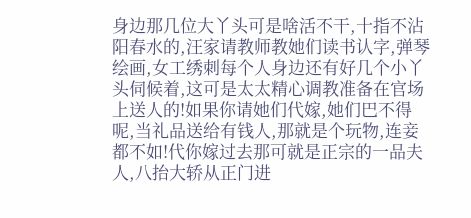身边那几位大丫头可是啥活不干,十指不沾阳春水的,汪家请教师教她们读书认字,弹琴绘画,女工绣刺每个人身边还有好几个小丫头伺候着,这可是太太精心调教准备在官场上送人的!如果你请她们代嫁,她们巴不得呢,当礼品送给有钱人,那就是个玩物,连妾都不如!代你嫁过去那可就是正宗的一品夫人,八抬大轿从正门进